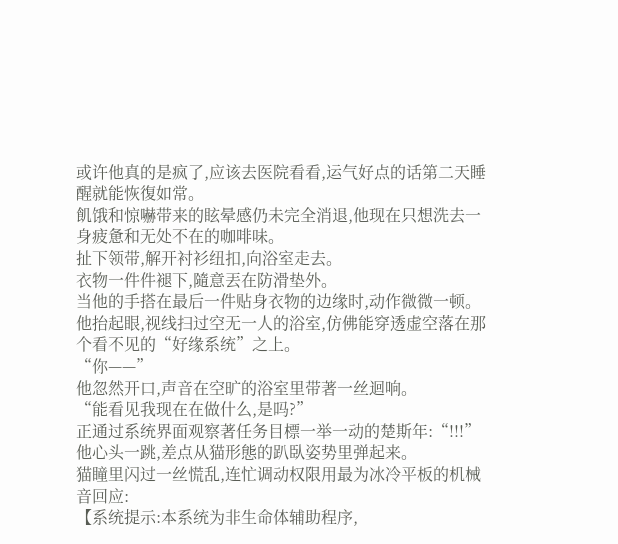或许他真的是疯了,应该去医院看看,运气好点的话第二天睡醒就能恢復如常。
飢饿和惊嚇带来的眩晕感仍未完全消退,他现在只想洗去一身疲惫和无处不在的咖啡味。
扯下领带,解开衬衫纽扣,向浴室走去。
衣物一件件褪下,隨意丟在防滑垫外。
当他的手搭在最后一件贴身衣物的边缘时,动作微微一顿。
他抬起眼,视线扫过空无一人的浴室,仿佛能穿透虚空落在那个看不见的“好缘系统”之上。
“你——”
他忽然开口,声音在空旷的浴室里带著一丝迴响。
“能看见我现在在做什么,是吗?”
正通过系统界面观察著任务目標一举一动的楚斯年:“!!!”
他心头一跳,差点从猫形態的趴臥姿势里弹起来。
猫瞳里闪过一丝慌乱,连忙调动权限用最为冰冷平板的机械音回应:
【系统提示:本系统为非生命体辅助程序,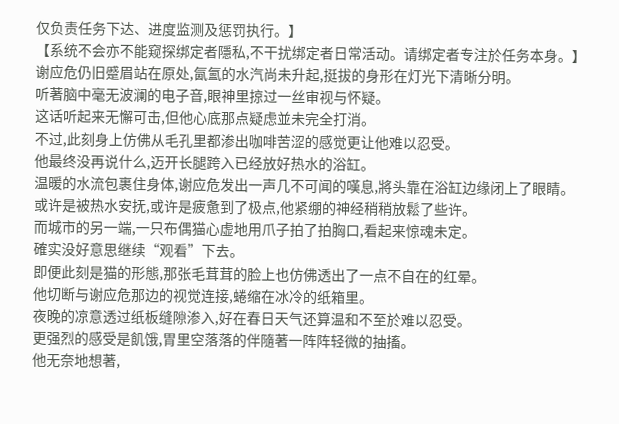仅负责任务下达、进度监测及惩罚执行。】
【系统不会亦不能窥探绑定者隱私,不干扰绑定者日常活动。请绑定者专注於任务本身。】
谢应危仍旧蹙眉站在原处,氤氳的水汽尚未升起,挺拔的身形在灯光下清晰分明。
听著脑中毫无波澜的电子音,眼神里掠过一丝审视与怀疑。
这话听起来无懈可击,但他心底那点疑虑並未完全打消。
不过,此刻身上仿佛从毛孔里都渗出咖啡苦涩的感觉更让他难以忍受。
他最终没再说什么,迈开长腿跨入已经放好热水的浴缸。
温暖的水流包裹住身体,谢应危发出一声几不可闻的嘆息,將头靠在浴缸边缘闭上了眼睛。
或许是被热水安抚,或许是疲惫到了极点,他紧绷的神经稍稍放鬆了些许。
而城市的另一端,一只布偶猫心虚地用爪子拍了拍胸口,看起来惊魂未定。
確实没好意思继续“观看”下去。
即便此刻是猫的形態,那张毛茸茸的脸上也仿佛透出了一点不自在的红晕。
他切断与谢应危那边的视觉连接,蜷缩在冰冷的纸箱里。
夜晚的凉意透过纸板缝隙渗入,好在春日天气还算温和不至於难以忍受。
更强烈的感受是飢饿,胃里空落落的伴隨著一阵阵轻微的抽搐。
他无奈地想著,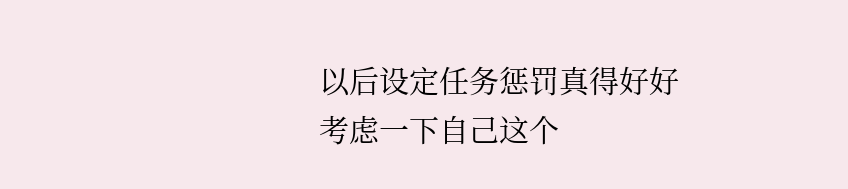以后设定任务惩罚真得好好考虑一下自己这个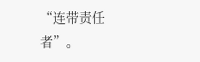“连带责任者”。